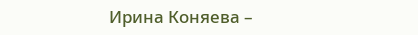Ирина Коняева –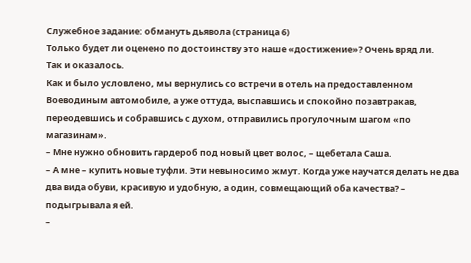Служебное задание: обмануть дьявола (страница 6)
Только будет ли оценено по достоинству это наше «достижение»? Очень вряд ли.
Так и оказалось.
Как и было условлено, мы вернулись со встречи в отель на предоставленном Воеводиным автомобиле, а уже оттуда, выспавшись и спокойно позавтракав, переодевшись и собравшись с духом, отправились прогулочным шагом «по магазинам».
– Мне нужно обновить гардероб под новый цвет волос, – щебетала Саша.
– А мне – купить новые туфли. Эти невыносимо жмут. Когда уже научатся делать не два два вида обуви, красивую и удобную, а один, совмещающий оба качества? – подыгрывала я ей.
–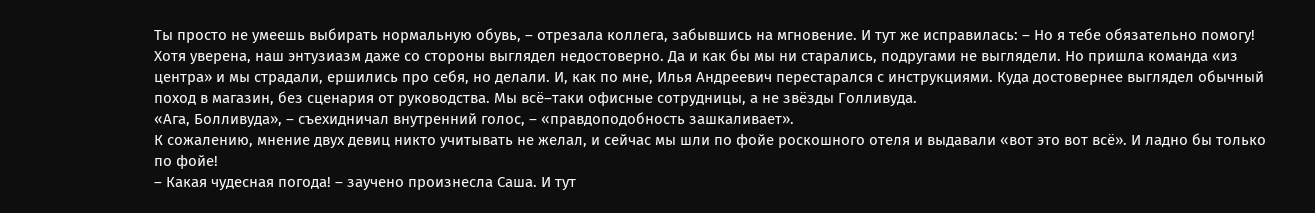Ты просто не умеешь выбирать нормальную обувь, – отрезала коллега, забывшись на мгновение. И тут же исправилась: – Но я тебе обязательно помогу!
Хотя уверена, наш энтузиазм даже со стороны выглядел недостоверно. Да и как бы мы ни старались, подругами не выглядели. Но пришла команда «из центра» и мы страдали, ершились про себя, но делали. И, как по мне, Илья Андреевич перестарался с инструкциями. Куда достовернее выглядел обычный поход в магазин, без сценария от руководства. Мы всё–таки офисные сотрудницы, а не звёзды Голливуда.
«Ага, Болливуда», – съехидничал внутренний голос, – «правдоподобность зашкаливает».
К сожалению, мнение двух девиц никто учитывать не желал, и сейчас мы шли по фойе роскошного отеля и выдавали «вот это вот всё». И ладно бы только по фойе!
– Какая чудесная погода! – заучено произнесла Саша. И тут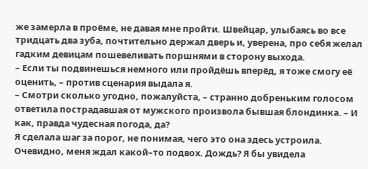же замерла в проёме, не давая мне пройти. Швейцар, улыбаясь во все тридцать два зуба, почтительно держал дверь и, уверена, про себя желал гадким девицам пошевеливать поршнями в сторону выхода.
– Если ты подвинешься немного или пройдёшь вперёд, я тоже смогу её оценить, – против сценария выдала я.
– Смотри сколько угодно, пожалуйста, – странно добреньким голосом ответила пострадавшая от мужского произвола бывшая блондинка. – И как, правда чудесная погода, да?
Я сделала шаг за порог, не понимая, чего это она здесь устроила. Очевидно, меня ждал какой–то подвох. Дождь? Я бы увидела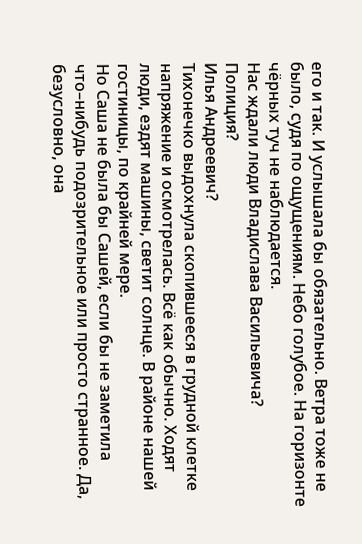его и так. И услышала бы обязательно. Ветра тоже не было, судя по ощущениям. Небо голубое. На горизонте чёрных туч не наблюдается.
Нас ждали люди Владислава Васильевича?
Полиция?
Илья Андреевич?
Тихонечко выдохнула скопившееся в грудной клетке напряжение и осмотрелась. Всё как обычно. Ходят люди, ездят машины, светит солнце. В районе нашей гостиницы, по крайней мере.
Но Саша не была бы Сашей, если бы не заметила что–нибудь подозрительное или просто странное. Да, безусловно, она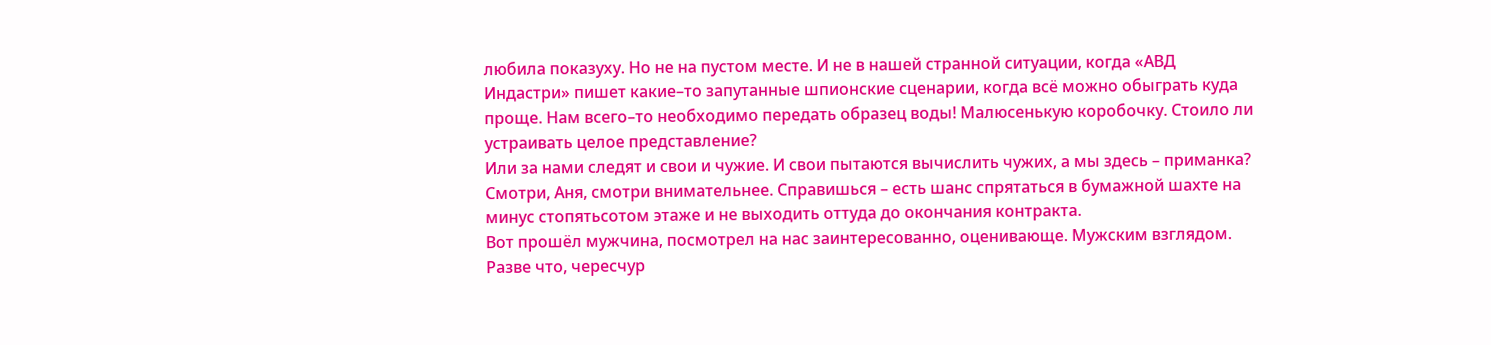любила показуху. Но не на пустом месте. И не в нашей странной ситуации, когда «АВД Индастри» пишет какие–то запутанные шпионские сценарии, когда всё можно обыграть куда проще. Нам всего–то необходимо передать образец воды! Малюсенькую коробочку. Стоило ли устраивать целое представление?
Или за нами следят и свои и чужие. И свои пытаются вычислить чужих, а мы здесь – приманка?
Смотри, Аня, смотри внимательнее. Справишься – есть шанс спрятаться в бумажной шахте на минус стопятьсотом этаже и не выходить оттуда до окончания контракта.
Вот прошёл мужчина, посмотрел на нас заинтересованно, оценивающе. Мужским взглядом. Разве что, чересчур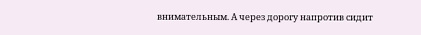внимательным. А через дорогу напротив сидит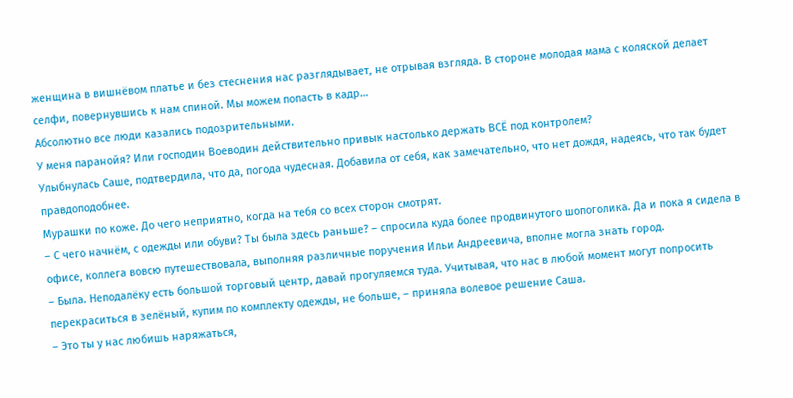женщина в вишнёвом платье и без стеснения нас разглядывает, не отрывая взгляда. В стороне молодая мама с коляской делает селфи, повернувшись к нам спиной. Мы можем попасть в кадр…
Абсолютно все люди казались подозрительными.
У меня паранойя? Или господин Воеводин действительно привык настолько держать ВСЁ под контролем?
Улыбнулась Саше, подтвердила, что да, погода чудесная. Добавила от себя, как замечательно, что нет дождя, надеясь, что так будет правдоподобнее.
Мурашки по коже. До чего неприятно, когда на тебя со всех сторон смотрят.
– С чего начнём, с одежды или обуви? Ты была здесь раньше? – спросила куда более продвинутого шопоголика. Да и пока я сидела в офисе, коллега вовсю путешествовала, выполняя различные поручения Ильи Андреевича, вполне могла знать город.
– Была. Неподалёку есть большой торговый центр, давай прогуляемся туда. Учитывая, что нас в любой момент могут попросить перекраситься в зелёный, купим по комплекту одежды, не больше, – приняла волевое решение Саша.
– Это ты у нас любишь наряжаться,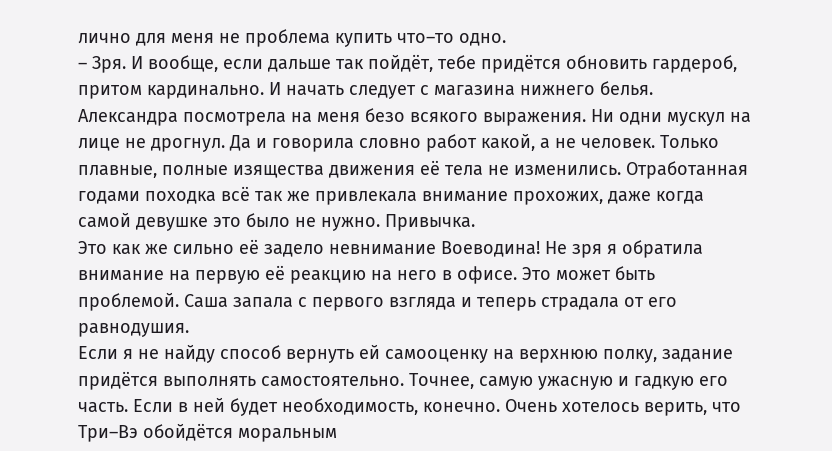лично для меня не проблема купить что–то одно.
– Зря. И вообще, если дальше так пойдёт, тебе придётся обновить гардероб, притом кардинально. И начать следует с магазина нижнего белья.
Александра посмотрела на меня безо всякого выражения. Ни одни мускул на лице не дрогнул. Да и говорила словно работ какой, а не человек. Только плавные, полные изящества движения её тела не изменились. Отработанная годами походка всё так же привлекала внимание прохожих, даже когда самой девушке это было не нужно. Привычка.
Это как же сильно её задело невнимание Воеводина! Не зря я обратила внимание на первую её реакцию на него в офисе. Это может быть проблемой. Саша запала с первого взгляда и теперь страдала от его равнодушия.
Если я не найду способ вернуть ей самооценку на верхнюю полку, задание придётся выполнять самостоятельно. Точнее, самую ужасную и гадкую его часть. Если в ней будет необходимость, конечно. Очень хотелось верить, что Три–Вэ обойдётся моральным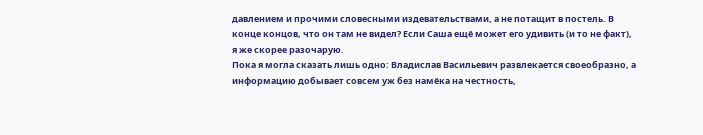давлением и прочими словесными издевательствами, а не потащит в постель. В конце концов, что он там не видел? Если Саша ещё может его удивить (и то не факт), я же скорее разочарую.
Пока я могла сказать лишь одно: Владислав Васильевич развлекается своеобразно, а информацию добывает совсем уж без намёка на честность,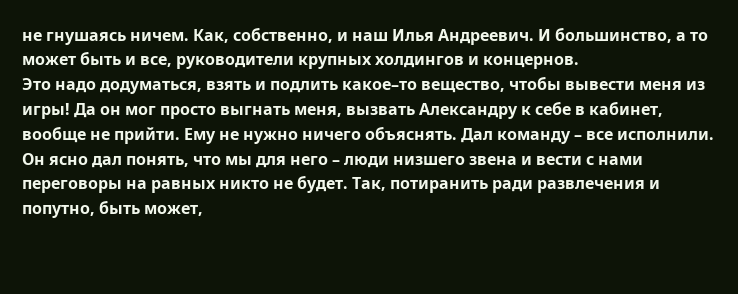не гнушаясь ничем. Как, собственно, и наш Илья Андреевич. И большинство, а то может быть и все, руководители крупных холдингов и концернов.
Это надо додуматься, взять и подлить какое–то вещество, чтобы вывести меня из игры! Да он мог просто выгнать меня, вызвать Александру к себе в кабинет, вообще не прийти. Ему не нужно ничего объяснять. Дал команду – все исполнили.
Он ясно дал понять, что мы для него – люди низшего звена и вести с нами переговоры на равных никто не будет. Так, потиранить ради развлечения и попутно, быть может,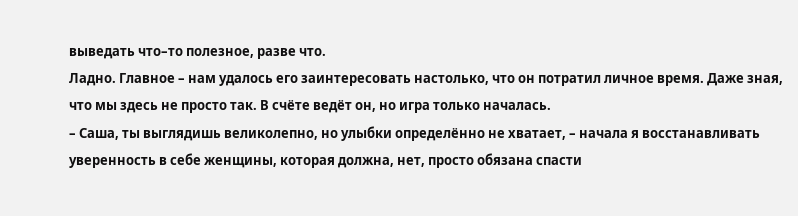выведать что–то полезное, разве что.
Ладно. Главное – нам удалось его заинтересовать настолько, что он потратил личное время. Даже зная, что мы здесь не просто так. В счёте ведёт он, но игра только началась.
– Саша, ты выглядишь великолепно, но улыбки определённо не хватает, – начала я восстанавливать уверенность в себе женщины, которая должна, нет, просто обязана спасти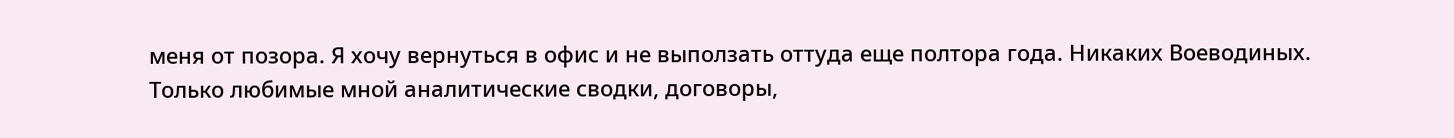меня от позора. Я хочу вернуться в офис и не выползать оттуда еще полтора года. Никаких Воеводиных. Только любимые мной аналитические сводки, договоры,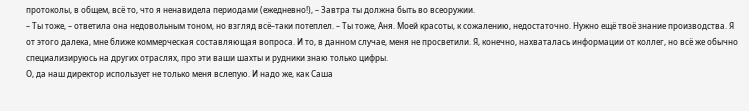протоколы, в общем, всё то, что я ненавидела периодами (ежедневно!), – Завтра ты должна быть во всеоружии.
– Ты тоже, – ответила она недовольным тоном, но взгляд всё–таки потеплел. – Ты тоже, Аня. Моей красоты, к сожалению, недостаточно. Нужно ещё твоё знание производства. Я от этого далека, мне ближе коммерческая составляющая вопроса. И то, в данном случае, меня не просветили. Я, конечно, нахваталась информации от коллег, но всё же обычно специализируюсь на других отраслях, про эти ваши шахты и рудники знаю только цифры.
О, да наш директор использует не только меня вслепую. И надо же, как Саша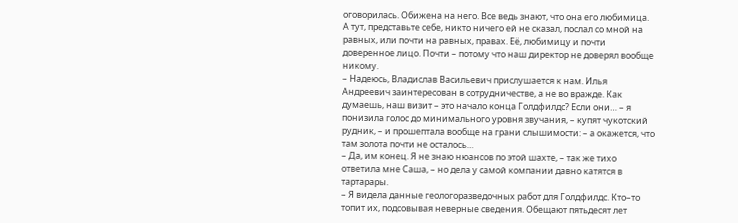оговорилась. Обижена на него. Все ведь знают, что она его любимица. А тут, представьте себе, никто ничего ей не сказал, послал со мной на равных, или почти на равных, правах. Её, любимицу и почти доверенное лицо. Почти – потому что наш директор не доверял вообще никому.
– Надеюсь, Владислав Васильевич прислушается к нам. Илья Андреевич заинтересован в сотрудничестве, а не во вражде. Как думаешь, наш визит – это начало конца Голдфилдс? Если они… – я понизила голос до минимального уровня звучания, – купят чукотский рудник, – и прошептала вообще на грани слышимости: – а окажется, что там золота почти не осталось…
– Да, им конец. Я не знаю нюансов по этой шахте, – так же тихо ответила мне Саша, – но дела у самой компании давно катятся в тартарары.
– Я видела данные геологоразведочных работ для Голдфилдс. Кто–то топит их, подсовывая неверные сведения. Обещают пятьдесят лет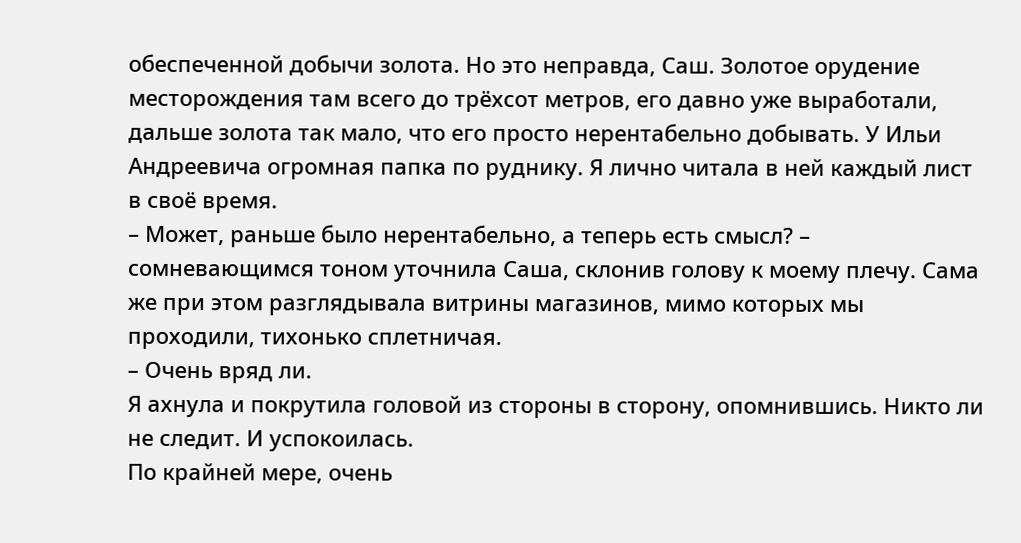обеспеченной добычи золота. Но это неправда, Саш. Золотое орудение месторождения там всего до трёхсот метров, его давно уже выработали, дальше золота так мало, что его просто нерентабельно добывать. У Ильи Андреевича огромная папка по руднику. Я лично читала в ней каждый лист в своё время.
– Может, раньше было нерентабельно, а теперь есть смысл? – сомневающимся тоном уточнила Саша, склонив голову к моему плечу. Сама же при этом разглядывала витрины магазинов, мимо которых мы проходили, тихонько сплетничая.
– Очень вряд ли.
Я ахнула и покрутила головой из стороны в сторону, опомнившись. Никто ли не следит. И успокоилась.
По крайней мере, очень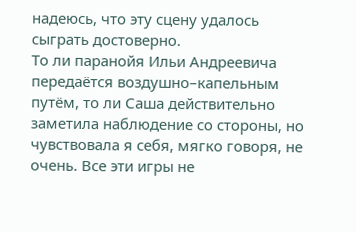надеюсь, что эту сцену удалось сыграть достоверно.
То ли паранойя Ильи Андреевича передаётся воздушно–капельным путём, то ли Саша действительно заметила наблюдение со стороны, но чувствовала я себя, мягко говоря, не очень. Все эти игры не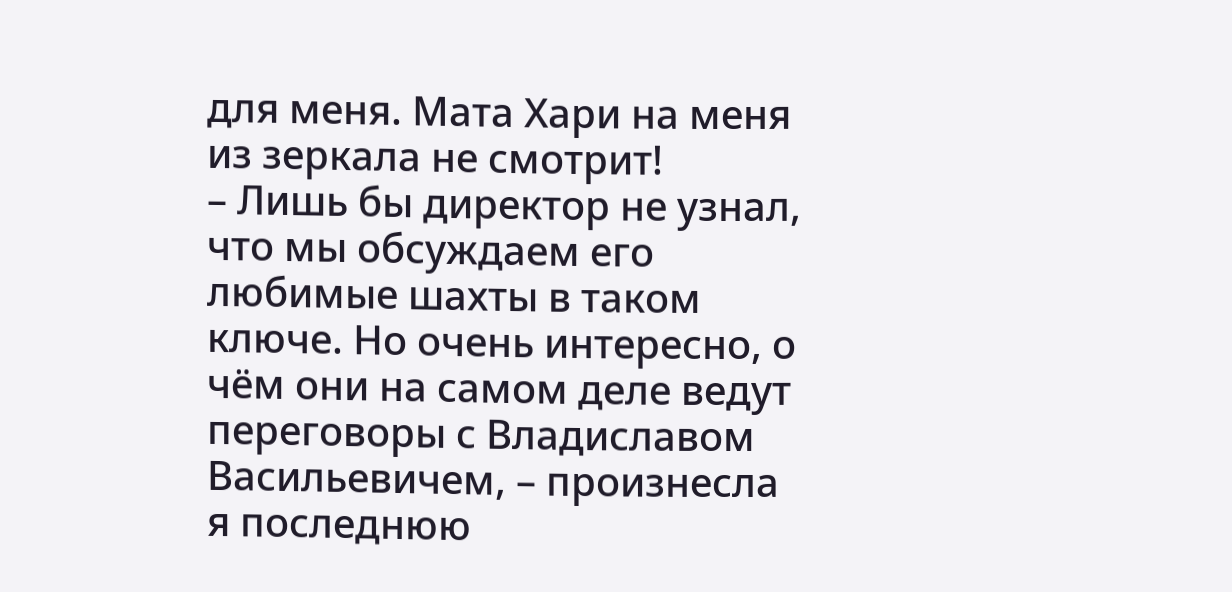для меня. Мата Хари на меня из зеркала не смотрит!
– Лишь бы директор не узнал, что мы обсуждаем его любимые шахты в таком ключе. Но очень интересно, о чём они на самом деле ведут переговоры с Владиславом Васильевичем, – произнесла я последнюю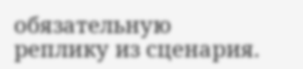обязательную реплику из сценария.